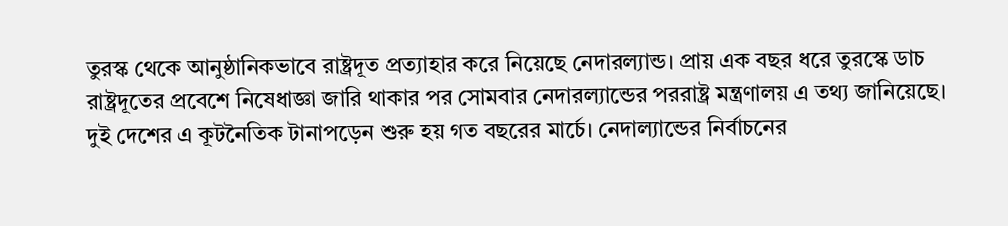তুরস্ক থেকে আনুষ্ঠানিকভাবে রাষ্ট্রদূত প্রত্যাহার করে নিয়েছে নেদারল্যান্ড। প্রায় এক বছর ধরে তুরস্কে ডাচ রাষ্ট্রদূতের প্রবেশে নিষেধাজ্ঞা জারি থাকার পর সোমবার নেদারল্যান্ডের পররাষ্ট্র মন্ত্রণালয় এ তথ্য জানিয়েছে।
দুই দেশের এ কূটনৈতিক টানাপড়েন শুরু হয় গত বছরের মার্চে। নেদাল্যান্ডের নির্বাচনের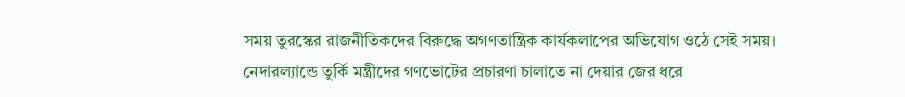সময় তুরস্কের রাজনীতিকদের বিরুদ্ধে অগণতান্ত্রিক কার্যকলাপের অভিযোগ ওঠে সেই সময়। নেদারল্যান্ডে তুর্কি মন্ত্রীদের গণভোটের প্রচারণা চালাতে না দেয়ার জের ধরে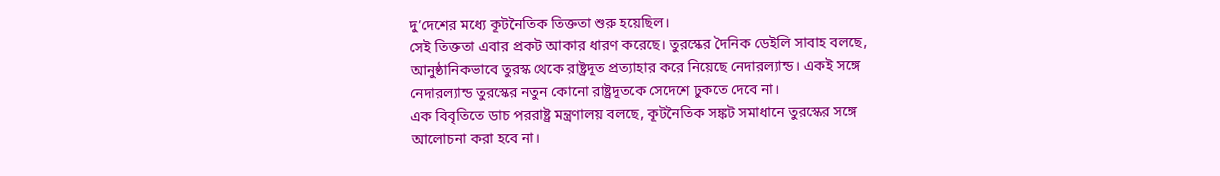দু’দেশের মধ্যে কূটনৈতিক তিক্ততা শুরু হয়েছিল।
সেই তিক্ততা এবার প্রকট আকার ধারণ করেছে। তুরস্কের দৈনিক ডেইলি সাবাহ বলছে, আনুষ্ঠানিকভাবে তুরস্ক থেকে রাষ্ট্রদূত প্রত্যাহার করে নিয়েছে নেদারল্যান্ড। একই সঙ্গে নেদারল্যান্ড তুরস্কের নতুন কোনো রাষ্ট্রদূতকে সেদেশে ঢুকতে দেবে না।
এক বিবৃতিতে ডাচ পররাষ্ট্র মন্ত্রণালয় বলছে, কূটনৈতিক সঙ্কট সমাধানে তুরস্কের সঙ্গে আলোচনা করা হবে না।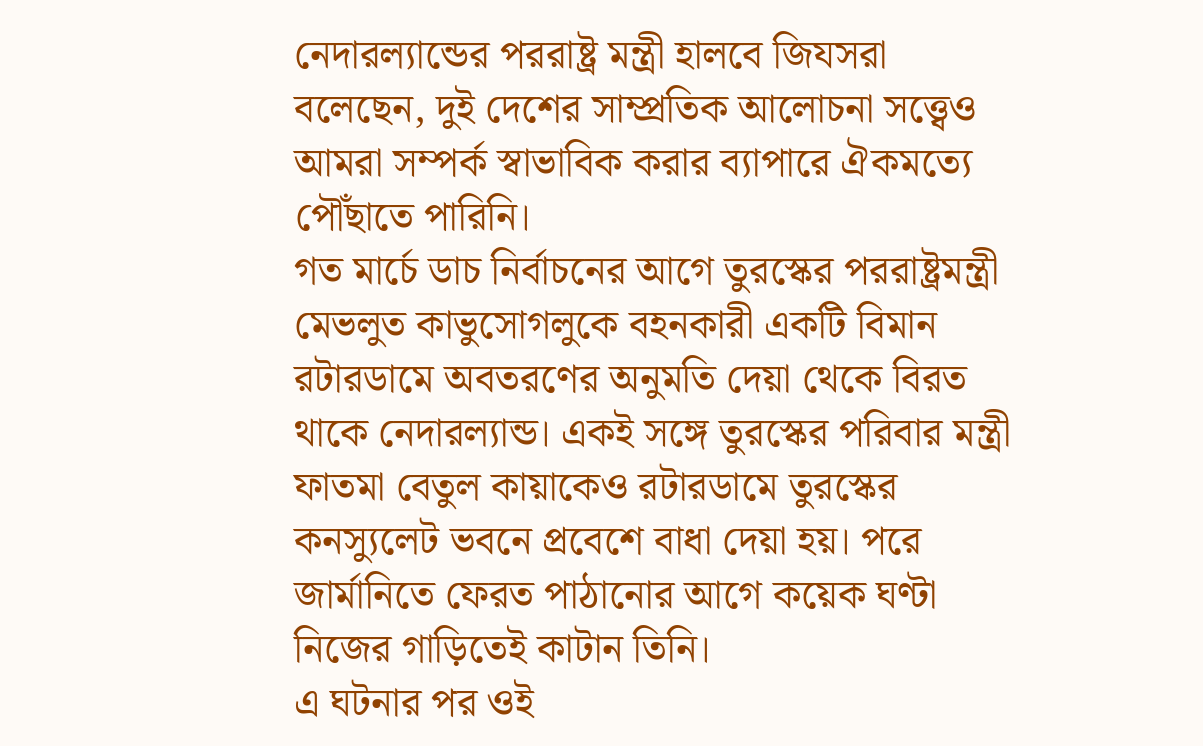নেদারল্যান্ডের পররাষ্ট্র মন্ত্রী হালবে জিযসরা বলেছেন, দুই দেশের সাম্প্রতিক আলোচনা সত্ত্বেও আমরা সম্পর্ক স্বাভাবিক করার ব্যাপারে ঐকমত্যে পৌঁছাতে পারিনি।
গত মার্চে ডাচ নির্বাচনের আগে তুরস্কের পররাষ্ট্রমন্ত্রী মেভলুত কাভুসোগলুকে বহনকারী একটি বিমান রটারডামে অবতরণের অনুমতি দেয়া থেকে বিরত থাকে নেদারল্যান্ড। একই সঙ্গে তুরস্কের পরিবার মন্ত্রী ফাতমা বেতুল কায়াকেও রটারডামে তুরস্কের কনস্যুলেট ভবনে প্রবেশে বাধা দেয়া হয়। পরে জার্মানিতে ফেরত পাঠানোর আগে কয়েক ঘণ্টা নিজের গাড়িতেই কাটান তিনি।
এ ঘটনার পর ওই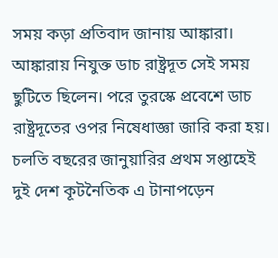সময় কড়া প্রতিবাদ জানায় আঙ্কারা। আঙ্কারায় নিযুক্ত ডাচ রাষ্ট্রদূত সেই সময় ছুটিতে ছিলেন। পরে তুরস্কে প্রবেশে ডাচ রাষ্ট্রদূতের ওপর নিষেধাজ্ঞা জারি করা হয়।
চলতি বছরের জানুয়ারির প্রথম সপ্তাহেই দুই দেশ কূটনৈতিক এ টানাপড়েন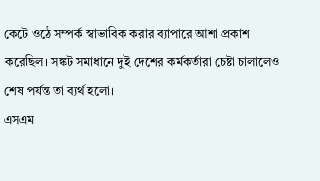কেটে ওঠে সম্পর্ক স্বাভাবিক করার ব্যাপারে আশা প্রকাশ করেছিল। সঙ্কট সমাধানে দুই দেশের কর্মকর্তারা চেষ্টা চালালেও শেষ পর্যন্ত তা ব্যর্থ হলো।
এসএম